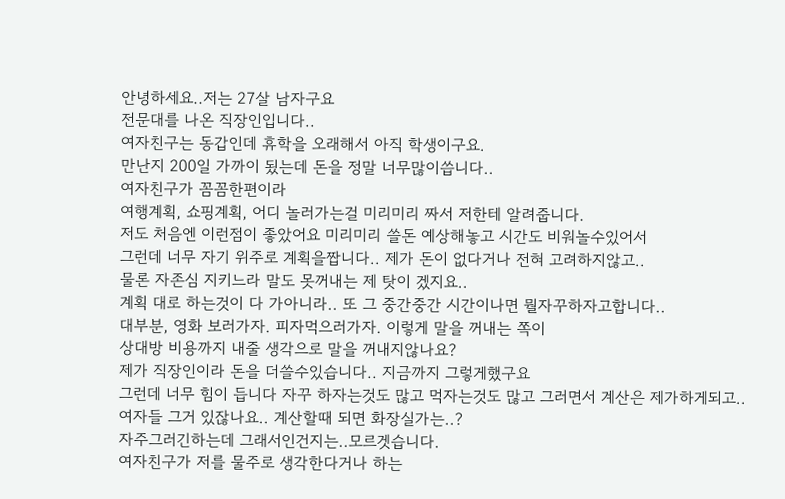안녕하세요..저는 27살 남자구요
전문대를 나온 직장인입니다..
여자친구는 동갑인데 휴학을 오래해서 아직 학생이구요.
만난지 200일 가까이 됬는데 돈을 정말 너무많이씁니다..
여자친구가 꼼꼼한편이라
여행계획, 쇼핑계획, 어디 놀러가는걸 미리미리 짜서 저한테 알려줍니다.
저도 처음엔 이런점이 좋았어요 미리미리 쓸돈 예상해놓고 시간도 비워놀수있어서
그런데 너무 자기 위주로 계획을짭니다.. 제가 돈이 없다거나 전혀 고려하지않고..
물론 자존심 지키느라 말도 못꺼내는 제 탓이 겠지요..
계획 대로 하는것이 다 가아니라.. 또 그 중간중간 시간이나면 뭘자꾸하자고합니다..
대부분, 영화 보러가자. 피자먹으러가자. 이렇게 말을 꺼내는 쪽이
상대방 비용까지 내줄 생각으로 말을 꺼내지않나요?
제가 직장인이라 돈을 더쓸수있습니다.. 지금까지 그렇게했구요
그런데 너무 힘이 듭니다 자꾸 하자는것도 많고 먹자는것도 많고 그러면서 계산은 제가하게되고..
여자들 그거 있잖나요.. 계산할때 되면 화장실가는..?
자주그러긴하는데 그래서인건지는..모르겟습니다.
여자친구가 저를 물주로 생각한다거나 하는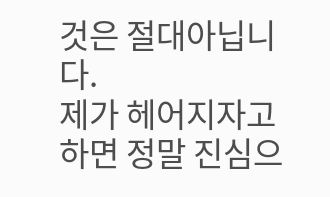것은 절대아닙니다.
제가 헤어지자고하면 정말 진심으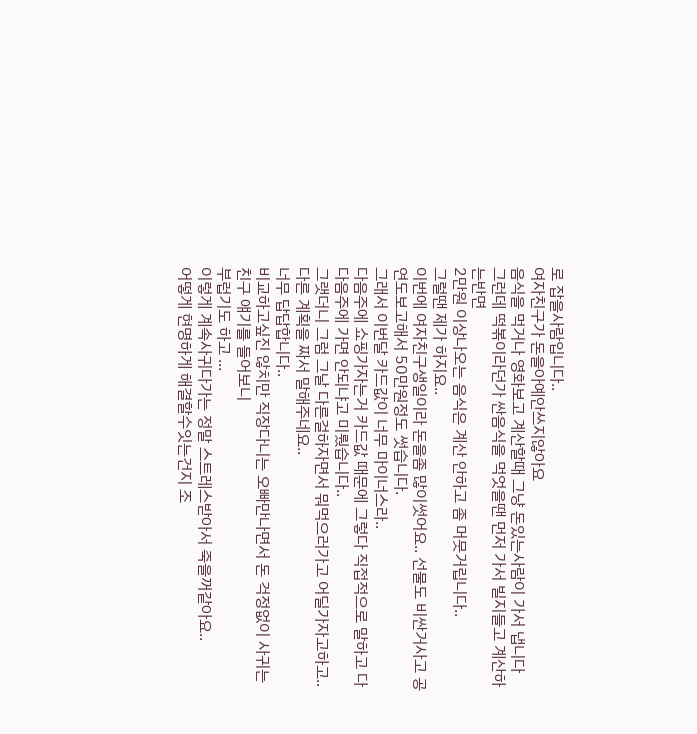로 잡을사람입니다..
여자친구가 돈을아예안쓰지않아요
음식을 먹거나 영화보고 계산할때 그냥 돈있는사람이 가서 냅니다
그런데 떡볶이라던가 싼음식을 먹엇을땐 먼저 가서 빌지들고 계산하는반면
2만원 이상나오는 음식은 계산 안하고 좀 머뭇거립니다..
그럴땐 제가 하지요..
이번에 여자친구생일이라 돈을좀 많이썻어요.. 선물도 비싼거사고 공연도보고해서 50만원정도 썻습니다.
그래서 이번달 카드값이 너무 마이너스라..
다음주에 쇼핑가자는거 카드값 때문에 그렇다 직접적으로 말하고 다다음주에 가면 안되냐고 미뤘습니다..
그랫더니 그럼 그날 다른걸하자면서 뭐먹으러가고 어딜가자고하고.. 다른 계획을 짜서 말해주네요..
너무 답답합니다..
비교하고싶진 않치만 직장다니는 오빠만나면서 돈 걱정없이 사귀는 친구 얘기를 들어보니
부럽기도 하고 ...
이렇게 계속사귀다가는 정말 스트레스받아서 죽을꺼같아요..
어떻게 현명하게 해결할수잇는건지 조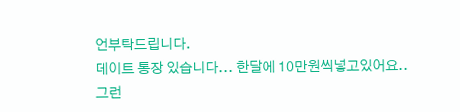언부탁드립니다.
데이트 통장 있습니다... 한달에 10만원씩넣고있어요..
그런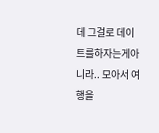데 그걸로 데이트를하자는게아니라.. 모아서 여행을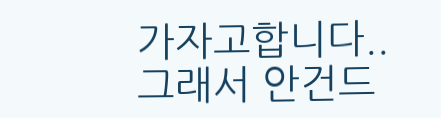가자고합니다..
그래서 안건드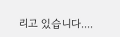리고 있습니다....